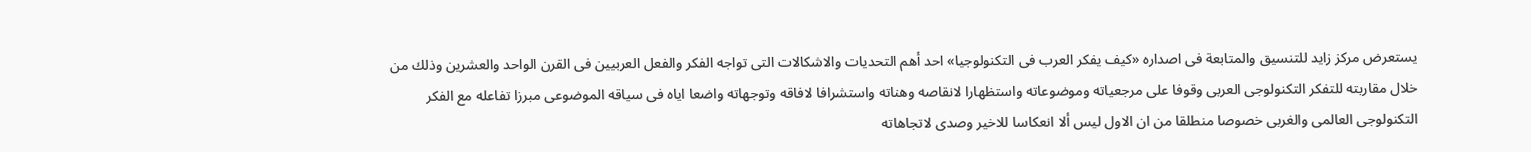يستعرض مركز زايد للتنسيق والمتابعة فى اصداره «كيف يفكر العرب فى التكنولوجيا» احد أهم التحديات والاشكالات التى تواجه الفكر والفعل العربيين فى القرن الواحد والعشرين وذلك من خلال مقاربته للتفكر التكنولوجى العربى وقوفا على مرجعياته وموضوعاته واستظهارا لانقاصه وهناته واستشرافا لافاقه وتوجهاته واضعا اياه فى سياقه الموضوعى مبرزا تفاعله مع الفكر التكنولوجى العالمى والغربى خصوصا منطلقا من ان الاول ليس ألا انعكاسا للاخير وصدى لاتجاهاته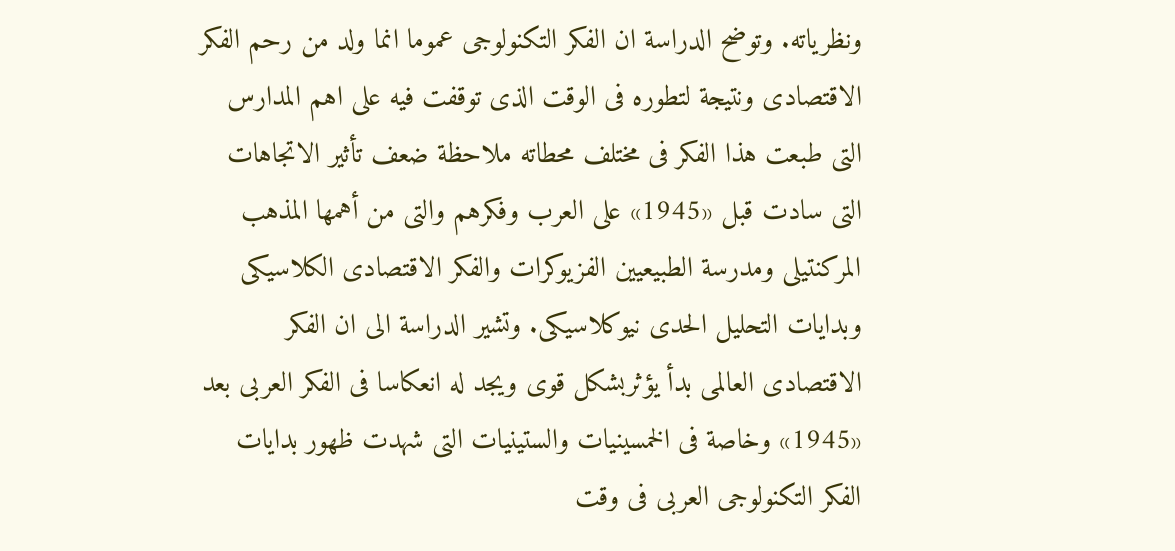ونظرياته. وتوضح الدراسة ان الفكر التكنولوجى عموما انما ولد من رحم الفكر الاقتصادى ونتيجة لتطوره فى الوقت الذى توقفت فيه على اهم المدارس التى طبعت هذا الفكر فى مختلف محطاته ملاحظة ضعف تأثير الاتجاهات التى سادت قبل «1945» على العرب وفكرهم والتى من أهمها المذهب المركنتيلى ومدرسة الطبيعيين الفزيوكرات والفكر الاقتصادى الكلاسيكى وبدايات التحليل الحدى نيوكلاسيكى. وتشير الدراسة الى ان الفكر الاقتصادى العالمى بدأ يؤثربشكل قوى ويجد له انعكاسا فى الفكر العربى بعد «1945» وخاصة فى الخمسينيات والستينيات التى شهدت ظهور بدايات الفكر التكنولوجى العربى فى وقت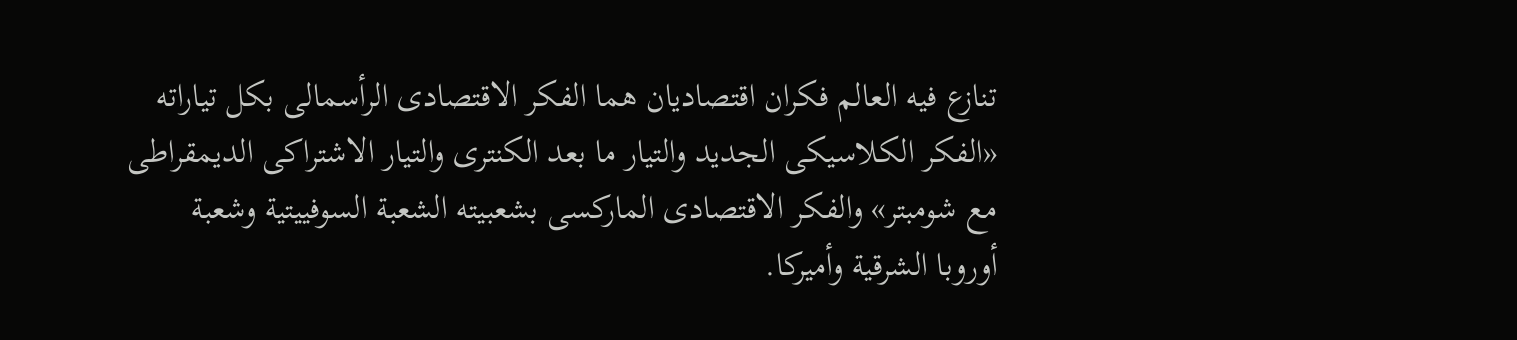تنازع فيه العالم فكران اقتصاديان هما الفكر الاقتصادى الرأسمالى بكل تياراته «الفكر الكلاسيكى الجديد والتيار ما بعد الكنترى والتيار الاشتراكى الديمقراطى مع شومبتر» والفكر الاقتصادى الماركسى بشعبيته الشعبة السوفييتية وشعبة أوروبا الشرقية وأميركا.